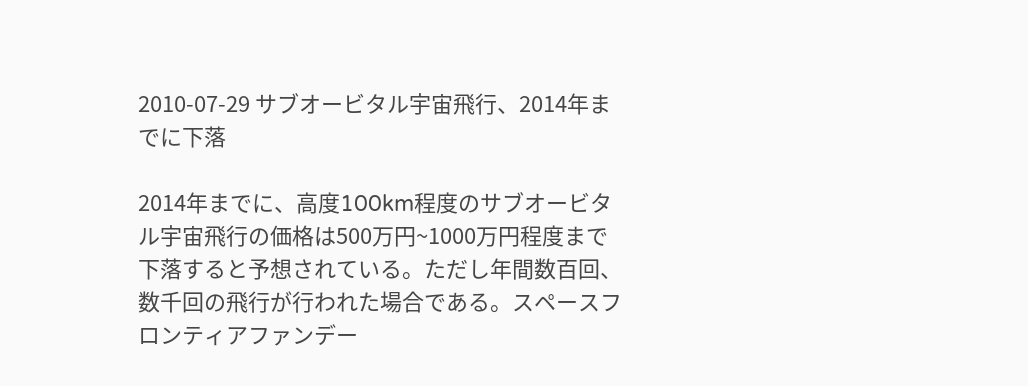2010-07-29 サブオービタル宇宙飛行、2014年までに下落

2014年までに、高度100km程度のサブオービタル宇宙飛行の価格は500万円~1000万円程度まで下落すると予想されている。ただし年間数百回、数千回の飛行が行われた場合である。スペースフロンティアファンデー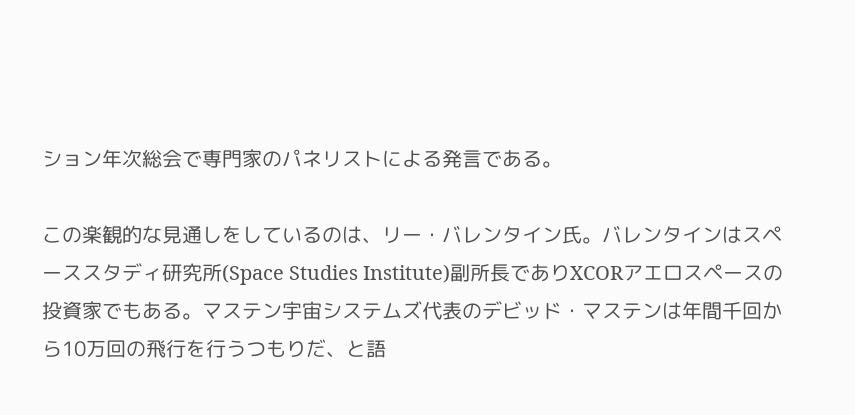ション年次総会で専門家のパネリストによる発言である。

この楽観的な見通しをしているのは、リー・バレンタイン氏。バレンタインはスペーススタディ研究所(Space Studies Institute)副所長でありXCORアエロスペースの投資家でもある。マステン宇宙システムズ代表のデビッド・マステンは年間千回から10万回の飛行を行うつもりだ、と語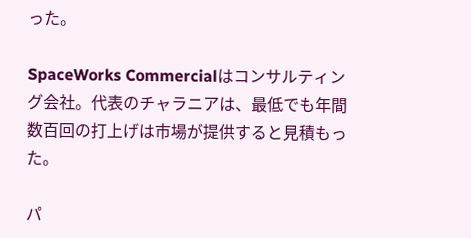った。

SpaceWorks Commercialはコンサルティング会社。代表のチャラニアは、最低でも年間数百回の打上げは市場が提供すると見積もった。

パ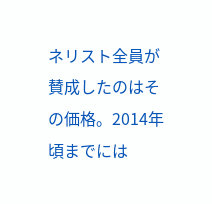ネリスト全員が賛成したのはその価格。2014年頃までには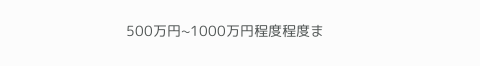500万円~1000万円程度程度ま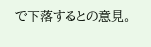で下落するとの意見。